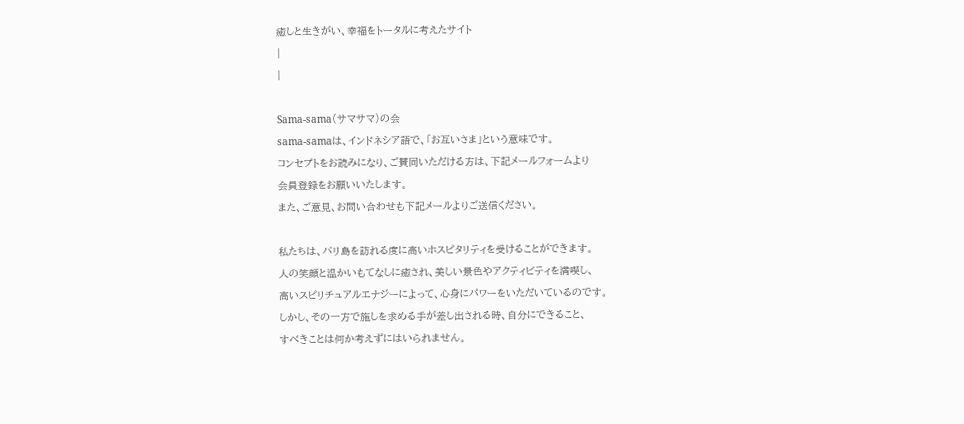癒しと生きがい、幸福をトータルに考えたサイト
|
|

Sama-sama(サマサマ)の会
sama-samaは、インドネシア語で、「お互いさま」という意味です。
コンセプトをお読みになり、ご賛同いただける方は、下記メールフォームより
会員登録をお願いいたします。
また、ご意見、お問い合わせも下記メールよりご送信ください。

私たちは、バリ島を訪れる度に高いホスピタリティを受けることができます。
人の笑顔と温かいもてなしに癒され、美しい景色やアクティビティを満喫し、
高いスピリチュアルエナジーによって、心身にパワーをいただいているのです。
しかし、その一方で施しを求める手が差し出される時、自分にできること、
すべきことは何か考えずにはいられません。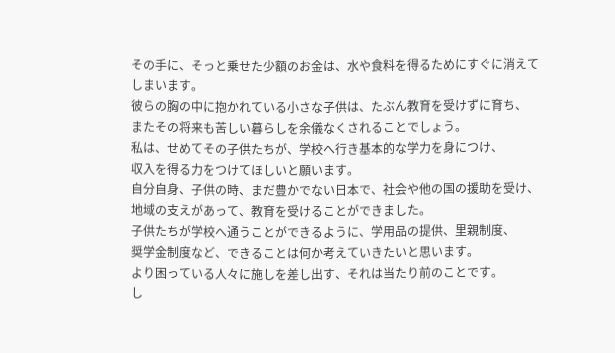その手に、そっと乗せた少額のお金は、水や食料を得るためにすぐに消えてしまいます。
彼らの胸の中に抱かれている小さな子供は、たぶん教育を受けずに育ち、
またその将来も苦しい暮らしを余儀なくされることでしょう。
私は、せめてその子供たちが、学校へ行き基本的な学力を身につけ、
収入を得る力をつけてほしいと願います。
自分自身、子供の時、まだ豊かでない日本で、社会や他の国の援助を受け、
地域の支えがあって、教育を受けることができました。
子供たちが学校へ通うことができるように、学用品の提供、里親制度、
奨学金制度など、できることは何か考えていきたいと思います。
より困っている人々に施しを差し出す、それは当たり前のことです。
し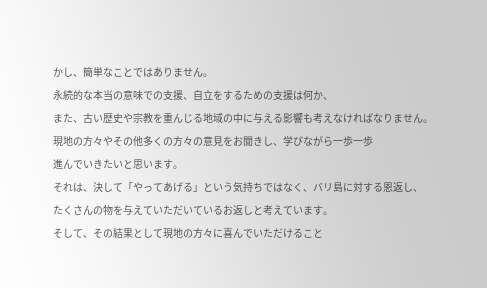かし、簡単なことではありません。
永続的な本当の意味での支援、自立をするための支援は何か、
また、古い歴史や宗教を重んじる地域の中に与える影響も考えなければなりません。
現地の方々やその他多くの方々の意見をお聞きし、学びながら一歩一歩
進んでいきたいと思います。
それは、決して「やってあげる」という気持ちではなく、バリ島に対する恩返し、
たくさんの物を与えていただいているお返しと考えています。
そして、その結果として現地の方々に喜んでいただけること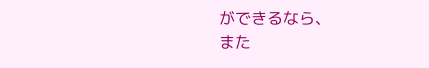ができるなら、
また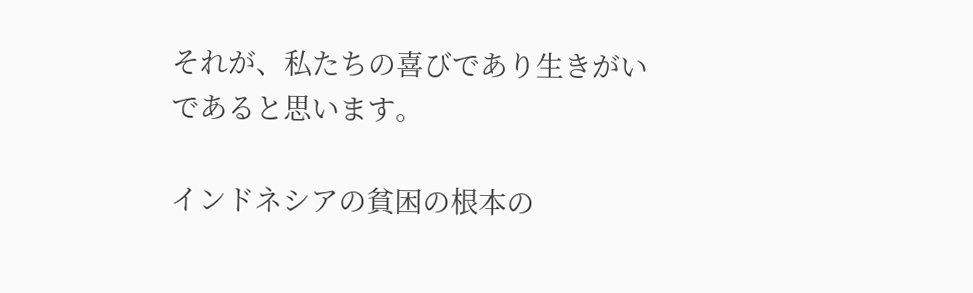それが、私たちの喜びであり生きがいであると思います。

インドネシアの貧困の根本の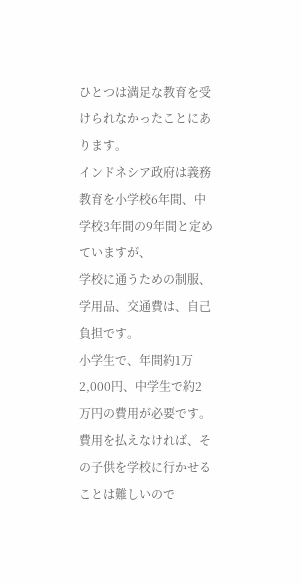ひとつは満足な教育を受けられなかったことにあります。
インドネシア政府は義務教育を小学校6年間、中学校3年間の9年間と定めていますが、
学校に通うための制服、学用品、交通費は、自己負担です。
小学生で、年間約1万2,000円、中学生で約2万円の費用が必要です。
費用を払えなければ、その子供を学校に行かせることは難しいので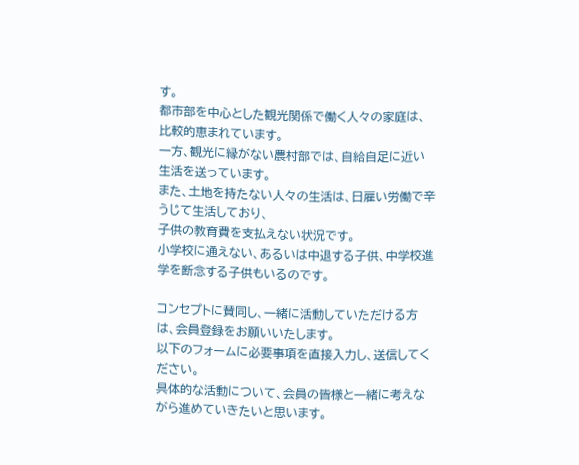す。
都市部を中心とした観光関係で働く人々の家庭は、比較的恵まれています。
一方、観光に縁がない農村部では、自給自足に近い生活を送っています。
また、土地を持たない人々の生活は、日雇い労働で辛うじて生活しており、
子供の教育費を支払えない状況です。
小学校に通えない、あるいは中退する子供、中学校進学を断念する子供もいるのです。

コンセプトに賛同し、一緒に活動していただける方は、会員登録をお願いいたします。
以下のフォームに必要事項を直接入力し、送信してください。
具体的な活動について、会員の皆様と一緒に考えながら進めていきたいと思います。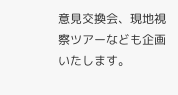意見交換会、現地視察ツアーなども企画いたします。